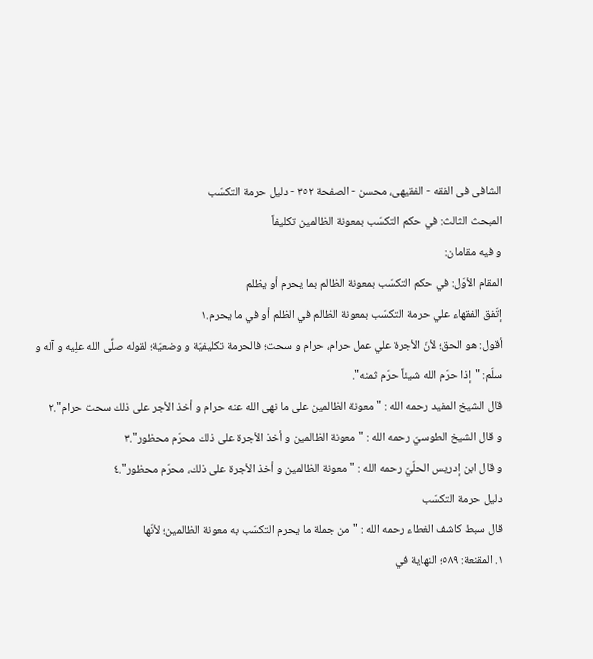الشافی فی الفقه - الفقیهی، محسن - الصفحة ٣٥٢ - دليل حرمة التکسّب
المبحث الثالث: في حکم التکسّب بمعونة الظالمين تکليفاً
و فيه مقامان:
المقام الأوّل: في حکم التکسّب بمعونة الظالم بما يحرم أو يظلم
إتّفق الفقهاء علي حرمة التکسّب بمعونة الظالم في الظلم أو في ما يحرم.١
أقول: هو الحق؛ لأنّ الأجرة علي عمل حرام، حرام و سحت؛ فالحرمة تکليفيّة و وضعيّة؛ لقوله صلِّی الله علِیه و آله و سلّم: "إذا حرّم الله شيئاً حرّم ثمنه".
قال الشيخ المفيد رحمه الله : "معونة الظالمين على ما نهى الله عنه حرام و أخذ الأجر على ذلك سحت حرام".٢
و قال الشيخ الطوسيّ رحمه الله : "معونة الظالمين و أخذ الأجرة على ذلك محرّم محظور".٣
و قال ابن إدريس الحلّيّ رحمه الله : "معونة الظالمين و أخذ الأجرة على ذلك، محرّم محظور".٤
دليل حرمة التکسّب
قال سبط کاشف الغطاء رحمه الله : "من جملة ما يحرم التكسّب به معونة الظالمين؛ لأنّها
١. المقنعة: ٥٨٩؛ النهاية في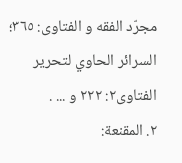مجرّد الفقه و الفتاوى: ٣٦٥؛ السرائر الحاوي لتحرير الفتاوى٢: ٢٢٢ و ... .
٢. المقنعة: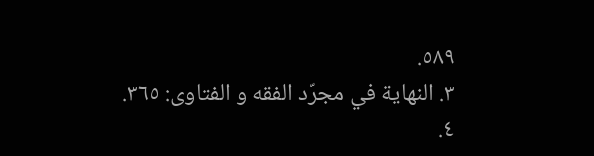٥٨٩.
٣. النهاية في مجرّد الفقه و الفتاوى: ٣٦٥.
٤.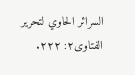السرائر الحاوي لتحرير الفتاوى٢: ٢٢٢.